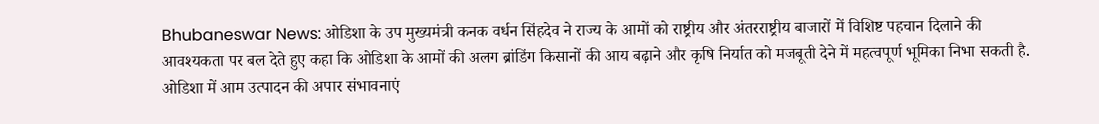Bhubaneswar News: ओडिशा के उप मुख्यमंत्री कनक वर्धन सिंहदेव ने राज्य के आमों को राष्ट्रीय और अंतरराष्ट्रीय बाजारों में विशिष्ट पहचान दिलाने की आवश्यकता पर बल देते हुए कहा कि ओडिशा के आमों की अलग ब्रांडिंग किसानों की आय बढ़ाने और कृषि निर्यात को मजबूती देने में महत्वपूर्ण भूमिका निभा सकती है.
ओडिशा में आम उत्पादन की अपार संभावनाएं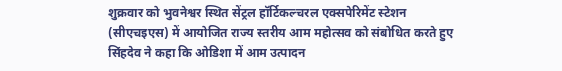शुक्रवार को भुवनेश्वर स्थित सेंट्रल हॉर्टिकल्चरल एक्सपेरिमेंट स्टेशन (सीएचइएस) में आयोजित राज्य स्तरीय आम महोत्सव को संबोधित करते हुए सिंहदेव ने कहा कि ओडिशा में आम उत्पादन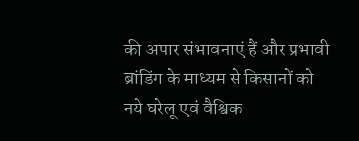की अपार संभावनाएं हैं और प्रभावी ब्रांडिंग के माध्यम से किसानों को नये घरेलू एवं वैश्विक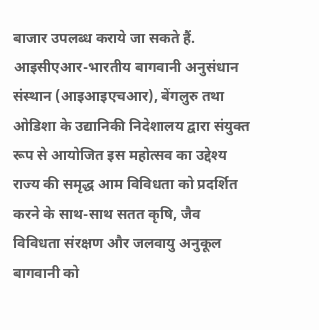बाजार उपलब्ध कराये जा सकते हैं. आइसीएआर-भारतीय बागवानी अनुसंधान संस्थान (आइआइएचआर), बेंगलुरु तथा ओडिशा के उद्यानिकी निदेशालय द्वारा संयुक्त रूप से आयोजित इस महोत्सव का उद्देश्य राज्य की समृद्ध आम विविधता को प्रदर्शित करने के साथ-साथ सतत कृषि, जैव विविधता संरक्षण और जलवायु अनुकूल बागवानी को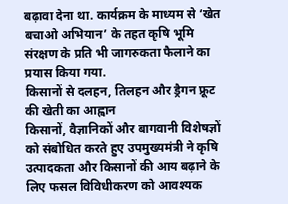बढ़ावा देना था. कार्यक्रम के माध्यम से ‘खेत बचाओ अभियान’ के तहत कृषि भूमि संरक्षण के प्रति भी जागरुकता फैलाने का प्रयास किया गया.
किसानों से दलहन, तिलहन और ड्रैगन फ्रूट की खेती का आह्वान
किसानों, वैज्ञानिकों और बागवानी विशेषज्ञों को संबोधित करते हुए उपमुख्यमंत्री ने कृषि उत्पादकता और किसानों की आय बढ़ाने के लिए फसल विविधीकरण को आवश्यक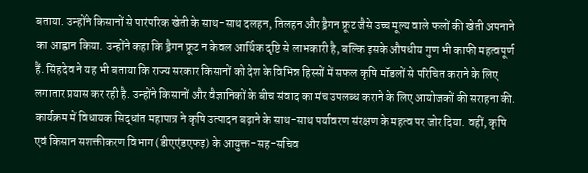बताया. उन्होंने किसानों से पारंपरिक खेती के साथ-साथ दलहन, तिलहन और ड्रैगन फ्रूट जैसे उच्च मूल्य वाले फलों की खेती अपनाने का आह्वान किया. उन्होंने कहा कि ड्रैगन फ्रूट न केवल आर्थिक दृष्टि से लाभकारी है, बल्कि इसके औषधीय गुण भी काफी महत्वपूर्ण हैं. सिंहदेव ने यह भी बताया कि राज्य सरकार किसानों को देश के विभिन्न हिस्सों में सफल कृषि मॉडलों से परिचित कराने के लिए लगातार प्रयास कर रही है. उन्होंने किसानों और वैज्ञानिकों के बीच संवाद का मंच उपलब्ध कराने के लिए आयोजकों की सराहना की. कार्यक्रम में विधायक सिद्धांत महापात्र ने कृषि उत्पादन बढ़ाने के साथ-साथ पर्यावरण संरक्षण के महत्व पर जोर दिया. वहीं, कृषि एवं किसान सशक्तीकरण विभाग (डीएएंडएफइ) के आयुक्त-सह-सचिव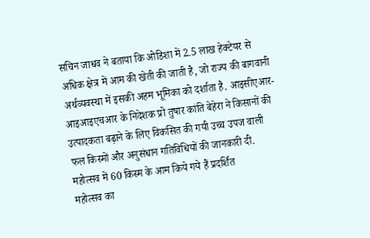सचिन जाधव ने बताया कि ओडिशा में 2.5 लाख हेक्टेयर से अधिक क्षेत्र में आम की खेती की जाती है, जो राज्य की बागवानी अर्थव्यवस्था में इसकी अहम भूमिका को दर्शाता है. आइसीएआर-आइआइएचआर के निदेशक प्रो तुषार कांति बेहेरा ने किसानों की उत्पादकता बढ़ाने के लिए विकसित की गयी उच्च उपज वाली फल किस्मों और अनुसंधान गतिविधियों की जानकारी दी.
महोत्सव में 60 किस्म के आम किये गये हैं प्रदर्शित
महोत्सव का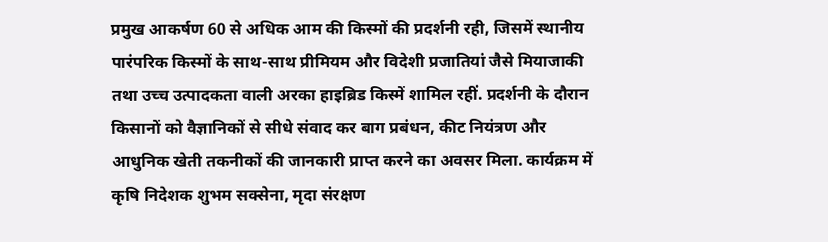प्रमुख आकर्षण 60 से अधिक आम की किस्मों की प्रदर्शनी रही, जिसमें स्थानीय पारंपरिक किस्मों के साथ-साथ प्रीमियम और विदेशी प्रजातियां जैसे मियाजाकी तथा उच्च उत्पादकता वाली अरका हाइब्रिड किस्में शामिल रहीं. प्रदर्शनी के दौरान किसानों को वैज्ञानिकों से सीधे संवाद कर बाग प्रबंधन, कीट नियंत्रण और आधुनिक खेती तकनीकों की जानकारी प्राप्त करने का अवसर मिला. कार्यक्रम में कृषि निदेशक शुभम सक्सेना, मृदा संरक्षण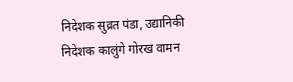निदेशक सुव्रत पंडा, उद्यानिकी निदेशक कालुंगे गोरख वामन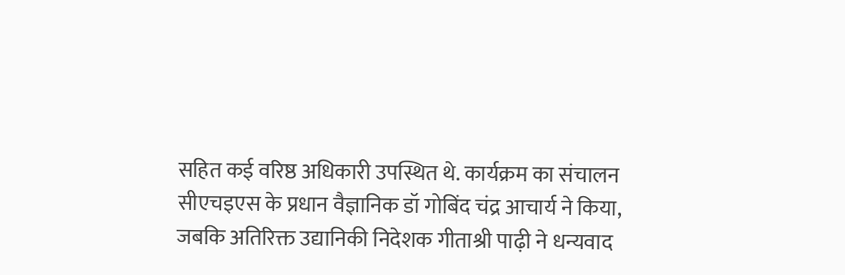सहित कई वरिष्ठ अधिकारी उपस्थित थे. कार्यक्रम का संचालन सीएचइएस के प्रधान वैज्ञानिक डॉ गोबिंद चंद्र आचार्य ने किया, जबकि अतिरिक्त उद्यानिकी निदेशक गीताश्री पाढ़ी ने धन्यवाद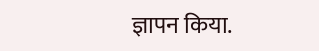ज्ञापन किया.